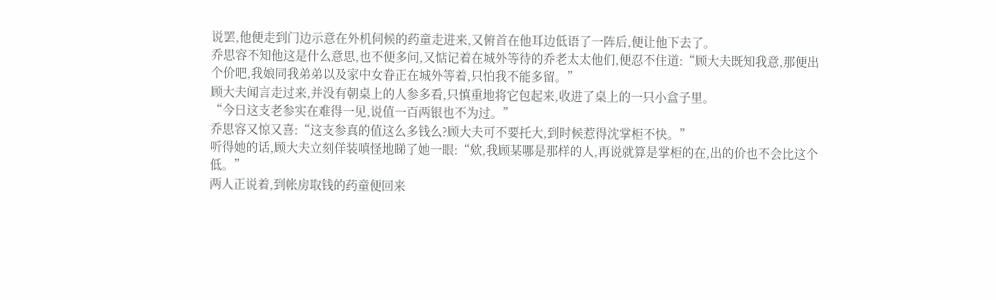说罢,他便走到门边示意在外机伺候的药童走进来,又俯首在他耳边低语了一阵后,便让他下去了。
乔思容不知他这是什么意思,也不便多问,又惦记着在城外等待的乔老太太他们,便忍不住道:“顾大夫既知我意,那便出个价吧,我娘同我弟弟以及家中女眷正在城外等着,只怕我不能多留。”
顾大夫闻言走过来,并没有朝桌上的人参多看,只慎重地将它包起来,收进了桌上的一只小盒子里。
“今日这支老参实在难得一见,说值一百两银也不为过。”
乔思容又惊又喜:“这支参真的值这么多钱么?顾大夫可不要托大,到时候惹得沈掌柜不快。”
听得她的话,顾大夫立刻佯装嗔怪地睇了她一眼:“欸,我顾某哪是那样的人,再说就算是掌柜的在,出的价也不会比这个低。”
两人正说着,到帐房取钱的药童便回来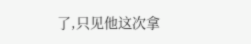了,只见他这次拿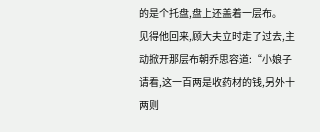的是个托盘,盘上还盖着一层布。
见得他回来,顾大夫立时走了过去,主动掀开那层布朝乔思容道:“小娘子请看,这一百两是收药材的钱,另外十两则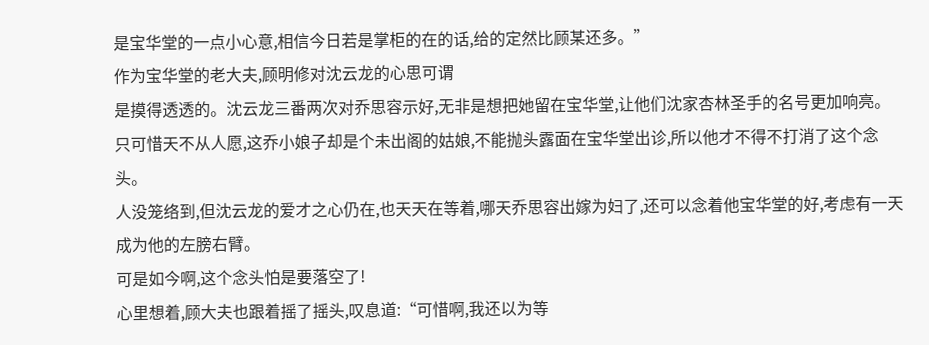是宝华堂的一点小心意,相信今日若是掌柜的在的话,给的定然比顾某还多。”
作为宝华堂的老大夫,顾明修对沈云龙的心思可谓
是摸得透透的。沈云龙三番两次对乔思容示好,无非是想把她留在宝华堂,让他们沈家杏林圣手的名号更加响亮。
只可惜天不从人愿,这乔小娘子却是个未出阁的姑娘,不能抛头露面在宝华堂出诊,所以他才不得不打消了这个念头。
人没笼络到,但沈云龙的爱才之心仍在,也天天在等着,哪天乔思容出嫁为妇了,还可以念着他宝华堂的好,考虑有一天成为他的左膀右臂。
可是如今啊,这个念头怕是要落空了!
心里想着,顾大夫也跟着摇了摇头,叹息道:“可惜啊,我还以为等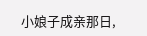小娘子成亲那日,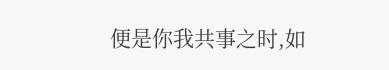便是你我共事之时,如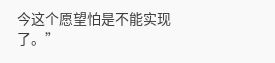今这个愿望怕是不能实现了。”